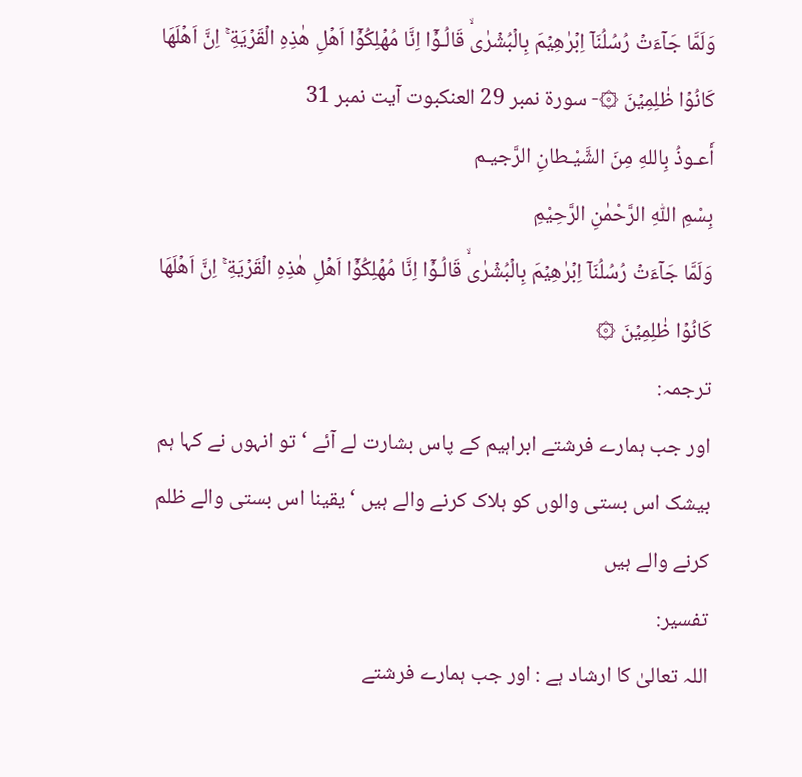وَلَمَّا جَآءَتۡ رُسُلُنَاۤ اِبۡرٰهِيۡمَ بِالۡبُشۡرٰىۙ قَالُـوۡۤا اِنَّا مُهۡلِكُوۡۤا اَهۡلِ هٰذِهِ الۡقَرۡيَةِ ۚ اِنَّ اَهۡلَهَا كَانُوۡا ظٰلِمِيۡنَ ۞- سورۃ نمبر 29 العنكبوت آیت نمبر 31
أَعـوذُ بِاللهِ مِنَ الشَّيْـطانِ الرَّجيـم
بِسْمِ اللّٰهِ الرَّحْمٰنِ الرَّحِيْمِ
وَلَمَّا جَآءَتۡ رُسُلُنَاۤ اِبۡرٰهِيۡمَ بِالۡبُشۡرٰىۙ قَالُـوۡۤا اِنَّا مُهۡلِكُوۡۤا اَهۡلِ هٰذِهِ الۡقَرۡيَةِ ۚ اِنَّ اَهۡلَهَا كَانُوۡا ظٰلِمِيۡنَ ۞
ترجمہ:
اور جب ہمارے فرشتے ابراہیم کے پاس بشارت لے آئے ‘ تو انہوں نے کہا ہم بیشک اس بستی والوں کو ہلاک کرنے والے ہیں ‘ یقینا اس بستی والے ظلم کرنے والے ہیں
تفسیر:
اللہ تعالیٰ کا ارشاد ہے : اور جب ہمارے فرشتے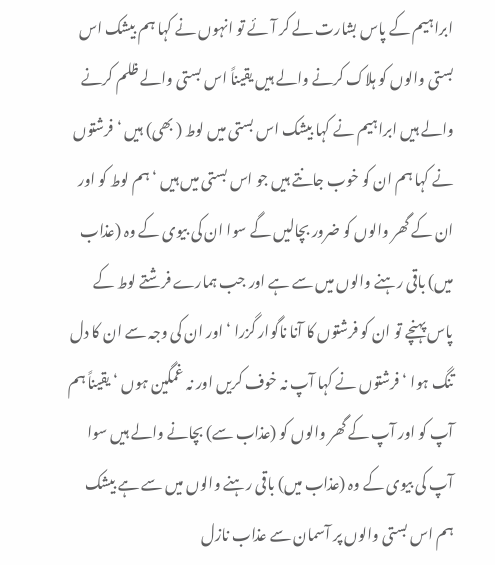ابراہیم کے پاس بشارت لے کر آئے تو انہوں نے کہا ہم بیشک اس بستی والوں کو ہلاک کرنے والے ہیں یقیناً اس بستی والے ظلم کرنے والے ہیں ابراہیم نے کہا بیشک اس بستی میں لوط ( بھی) ہیں ‘ فرشتوں نے کہا ہم ان کو خوب جانتے ہیں جو اس بستی میں ہیں ‘ ہم لوط کو اور ان کے گھر والوں کو ضرور بچالیں گے سوا ان کی بیوی کے وہ (عذاب میں) باقی رہنے والوں میں سے ہے اور جب ہمارے فرشتے لوط کے پاس پہنچے تو ان کو فرشتوں کا آنا ناگوار گزرا ‘ اور ان کی وجہ سے ان کا دل تنگ ہوا ‘ فرشتوں نے کہا آپ نہ خوف کریں اور نہ غمگین ہوں ‘ یقیناً ہم آپ کو اور آپ کے گھر والوں کو (عذاب سے) بچانے والے ہیں سوا آپ کی بیوی کے وہ (عذاب میں) باقی رہنے والوں میں سے ہے بیشک ہم اس بستی والوں پر آسمان سے عذاب نازل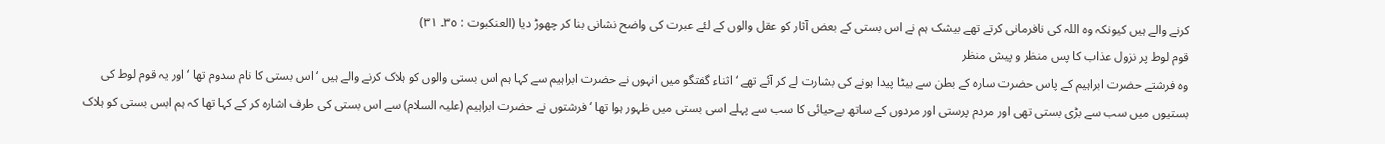کرنے والے ہیں کیونکہ وہ اللہ کی نافرمانی کرتے تھے بیشک ہم نے اس بستی کے بعض آثار کو عقل والوں کے لئے عبرت کی واضح نشانی بنا کر چھوڑ دیا (العنکبوت : ٣٥۔ ٣١)
قوم لوط پر نزول عذاب کا پس منظر و پیش منظر
وہ فرشتے حضرت ابراہیم کے پاس حضرت سارہ کے بطن سے بیٹا پیدا ہونے کی بشارت لے کر آئے تھے ‘ اثناء گفتگو میں انہوں نے حضرت ابراہیم سے کہا ہم اس بستی والوں کو ہلاک کرنے والے ہیں ‘ اس بستی کا نام سدوم تھا ‘ اور یہ قوم لوط کی بستیوں میں سب سے بڑی بستی تھی اور مردم پرستی اور مردوں کے ساتھ بےحیائی کا سب سے پہلے اسی بستی میں ظہور ہوا تھا ‘ فرشتوں نے حضرت ابراہیم (علیہ السلام) سے اس بستی کی طرف اشارہ کر کے کہا تھا کہ ہم ابس بستی کو ہلاک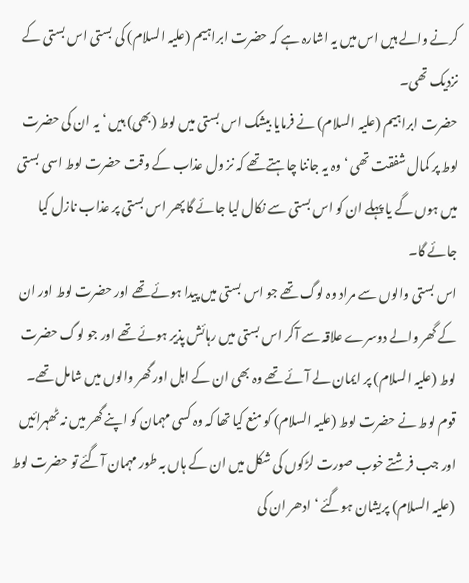کرنے والے ہیں اس میں یہ اشارہ ہے کہ حضرت ابراہیم (علیہ السلام) کی بستی اس بستی کے نزدیک تھی۔
حضرت ابراہیم (علیہ السلام) نے فرمایا بیشک اس بستی میں لوط (بھی) ہیں ‘ یہ ان کی حضرت لوط پر کمال شفقت تھی ‘ وہ یہ جاننا چاہتے تھے کہ نز ول عذاب کے وقت حضرت لوط اسی بستی میں ہوں گے یا پہلے ان کو اس بستی سے نکال لیا جائے گا پھر اس بستی پر عذاب نازل کیا جائے گا۔
اس بستی والوں سے مراد وہ لوگ تھے جو اس بستی میں پیدا ہوئے تھے اور حضرت لوط اور ان کے گھر والے دوسرے علاقہ سے آکر اس بستی میں رہائش پذیر ہوئے تھے اور جو لوگ حضرت لوط (علیہ السلام) پر ایمان لے آئے تھے وہ بھی ان کے اہل اور گھر والوں میں شامل تھے۔
قوم لوط نے حضرت لوط (علیہ السلام) کو منع کیا تھا کہ وہ کسی مہمان کو اپنے گھر میں نہ ٹھہرائیں اور جب فرشتے خوب صورت لڑکوں کی شکل میں ان کے ہاں بہ طور مہمان آگئے تو حضرت لوط (علیہ السلام) پریشان ہوگئے ‘ ادھر ان کی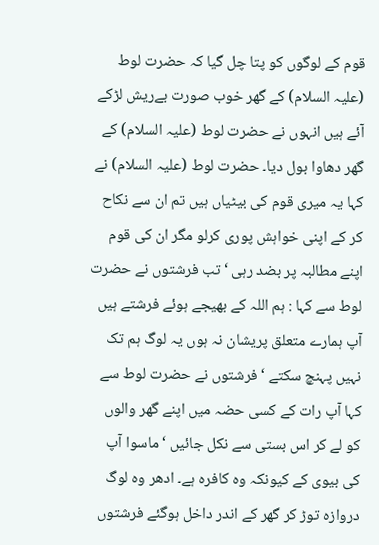قوم کے لوگوں کو پتا چل گیا کہ حضرت لوط (علیہ السلام) کے گھر خوب صورت بےریش لڑکے آئے ہیں انہوں نے حضرت لوط (علیہ السلام) کے گھر دھاوا بول دیا۔ حضرت لوط (علیہ السلام) نے کہا یہ میری قوم کی بیٹیاں ہیں تم ان سے نکاح کر کے اپنی خواہش پوری کرلو مگر ان کی قوم اپنے مطالبہ پر بضد رہی ‘ تب فرشتوں نے حضرت لوط سے کہا : ہم اللہ کے بھیجے ہوئے فرشتے ہیں آپ ہمارے متعلق پریشان نہ ہوں یہ لوگ ہم تک نہیں پہنچ سکتے ‘ فرشتوں نے حضرت لوط سے کہا آپ رات کے کسی حضہ میں اپنے گھر والوں کو لے کر اس بستی سے نکل جائیں ‘ ماسوا آپ کی بیوی کے کیونکہ وہ کافرہ ہے۔ ادھر وہ لوگ دروازہ توڑ کر گھر کے اندر داخل ہوگئے فرشتوں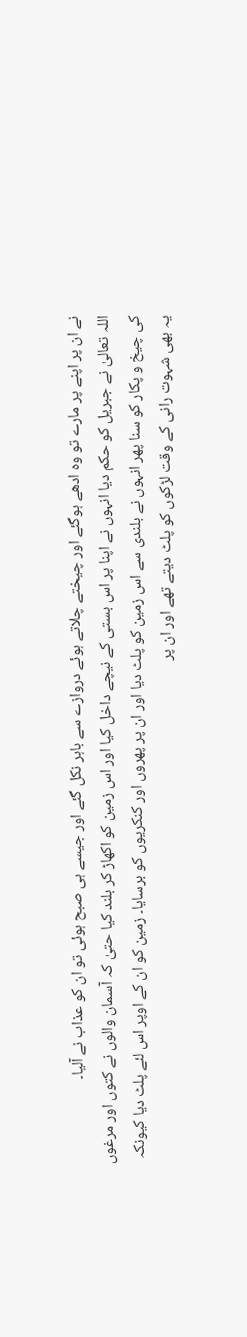نے ان پر اپنے پر مارے تو وہ ادھے ہوگئے اور چیختے چلاتے ہوئے دروازے سے باہر نکل گئے اور جیسے ہی صبح ہوئی تو ان کو عذاب نے آلیا۔
اللہ تعالیٰ نے جبریل کو حکم دیا انہوں نے اپنا پر اس بستی کے نیچے داخل کیا اور اس زمین کو اکھاڑ کر بلند کیا حتیٰ کہ آسمان والوں نے کتوں اور مرغوں کی چیخ و پکار کو سنا پھر انہوں نے بلندی سے اس زمین کو پلٹ دیا اور ان پر پھروں اور کنکریوں کو برسایا۔ زمین کو ان کے اوپر اس لئے پلٹ دیا کیونکہ یہ بھی شہوت رانی کے وقت لڑکوں کو پلٹ دیتے تھے اور ان پر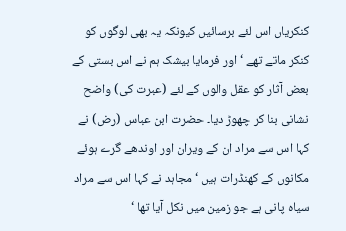کنکریاں اس لئے برسائیں کیونکہ یہ بھی لوگوں کو کنکر ماتے تھے ‘ اور فرمایا بیشک ہم نے اس بستی کے بعض آثار کو عقل والوں کے لئے (عبرت کی) واضح نشانی بنا کر چھوڑ دیا۔ حضرت ابن عباس (رض) نے کہا اس سے مراد ان کے ویران اور اوندھے گرے ہوئے مکانوں کے کھنڈرات ہیں ‘ مجاہد نے کہا اس سے مراد سیاہ پانی ہے جو زمین میں نکل آیا تھا ‘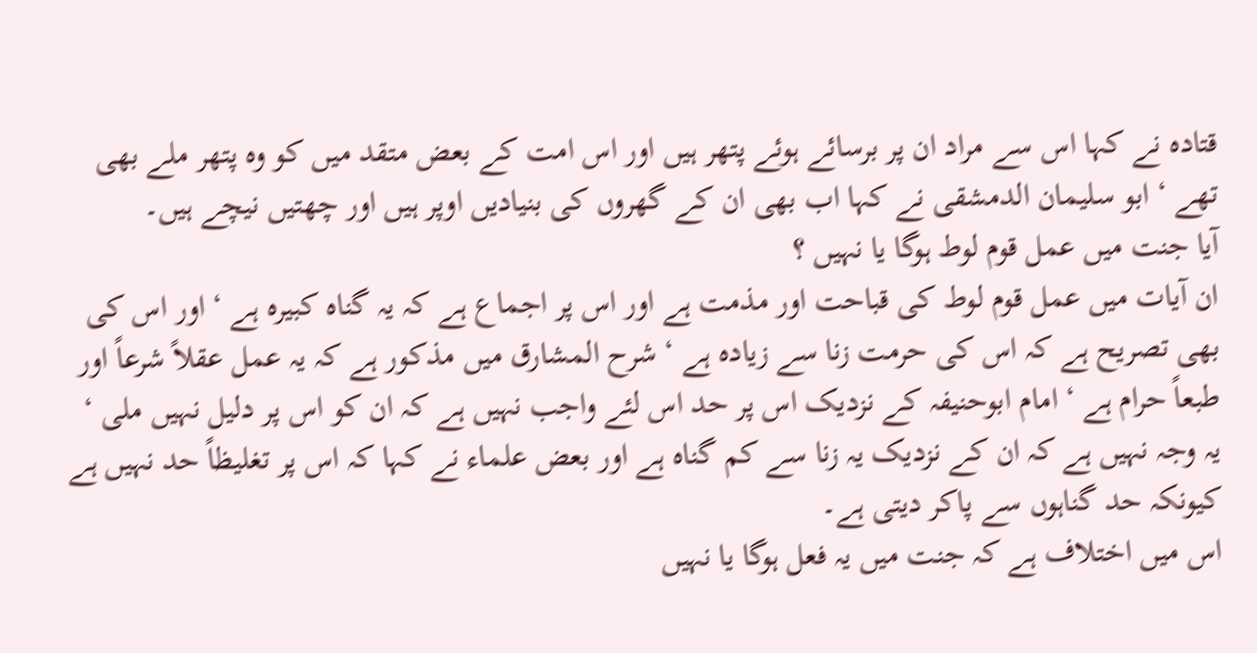قتادہ نے کہا اس سے مراد ان پر برسائے ہوئے پتھر ہیں اور اس امت کے بعض متقد میں کو وہ پتھر ملے بھی تھے ‘ ابو سلیمان الدمشقی نے کہا اب بھی ان کے گھروں کی بنیادیں اوپر ہیں اور چھتیں نیچے ہیں۔
آیا جنت میں عمل قوم لوط ہوگا یا نہیں ؟
ان آیات میں عمل قوم لوط کی قباحت اور مذمت ہے اور اس پر اجماع ہے کہ یہ گناہ کبیرہ ہے ‘ اور اس کی بھی تصریح ہے کہ اس کی حرمت زنا سے زیادہ ہے ‘ شرح المشارق میں مذکور ہے کہ یہ عمل عقلاً شرعاً اور طبعاً حرام ہے ‘ امام ابوحنیفہ کے نزدیک اس پر حد اس لئے واجب نہیں ہے کہ ان کو اس پر دلیل نہیں ملی ‘ یہ وجہ نہیں ہے کہ ان کے نزدیک یہ زنا سے کم گناہ ہے اور بعض علماء نے کہا کہ اس پر تغلیظاً حد نہیں ہے کیونکہ حد گناہوں سے پاکر دیتی ہے۔
اس میں اختلاف ہے کہ جنت میں یہ فعل ہوگا یا نہیں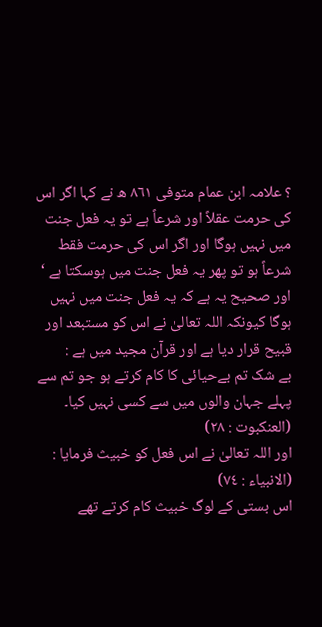؟ علامہ ابن عمام متوفی ٨٦١ ھ نے کہا اگر اس کی حرمت عقلاً اور شرعاً ہے تو یہ فعل جنت میں نہیں ہوگا اور اگر اس کی حرمت فقط شرعاً ہو تو پھر یہ فعل جنت میں ہوسکتا ہے ‘ اور صحیح یہ ہے کہ یہ فعل جنت میں نہیں ہوگا کیونکہ اللہ تعالیٰ نے اس کو مستبعد اور قبیح قرار دیا ہے اور قرآن مجید میں ہے :
بے شک تم بےحیائی کا کام کرتے ہو جو تم سے پہلے جہان والوں میں سے کسی نہیں کیا۔ (العنکبوت : ٢٨)
اور اللہ تعالیٰ نے اس فعل کو خبیث فرمایا : (الانبیاء : ٧٤)
اس بستی کے لوگ خبیث کام کرتے تھے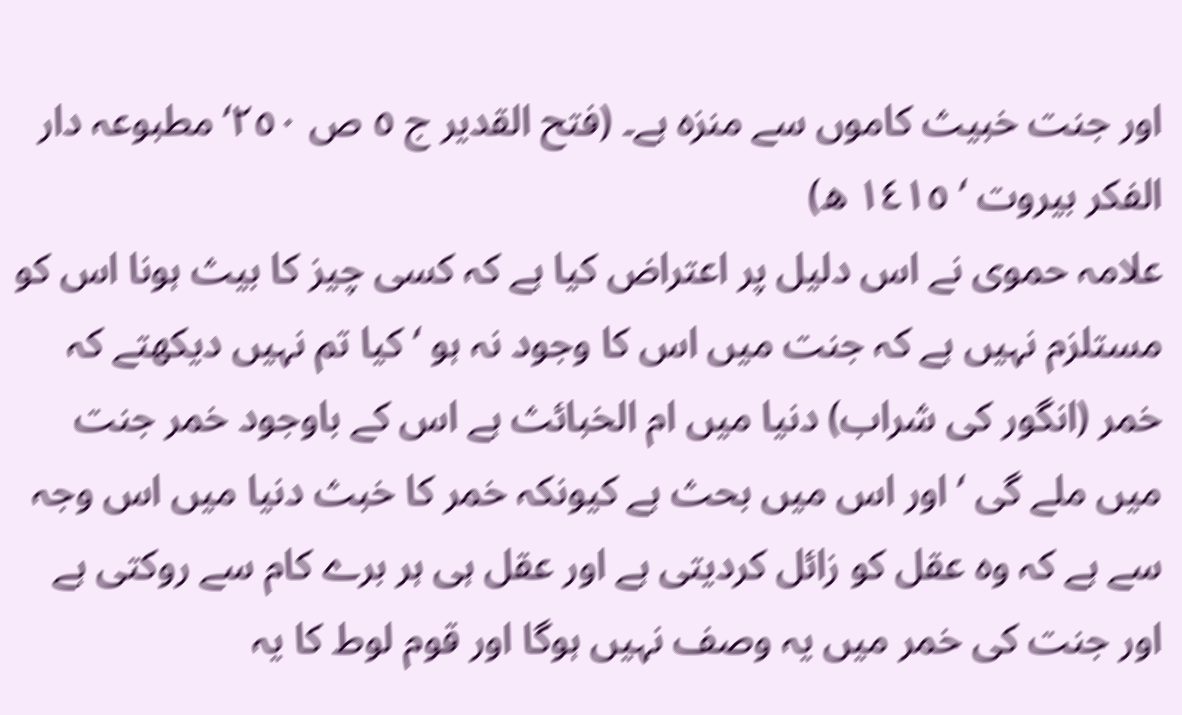اور جنت خبیث کاموں سے منزہ ہے۔ (فتح القدیر ج ٥ ص ٢٥٠‘ مطبوعہ دار الفکر بیروت ‘ ١٤١٥ ھ)
علامہ حموی نے اس دلیل پر اعتراض کیا ہے کہ کسی چیز کا بیث ہونا اس کو مستلزم نہیں ہے کہ جنت میں اس کا وجود نہ ہو ‘ کیا تم نہیں دیکھتے کہ خمر (انگور کی شراب) دنیا میں ام الخبائث ہے اس کے باوجود خمر جنت میں ملے گی ‘ اور اس میں بحث ہے کیونکہ خمر کا خبث دنیا میں اس وجہ سے ہے کہ وہ عقل کو زائل کردیتی ہے اور عقل ہی ہر برے کام سے روکتی ہے اور جنت کی خمر میں یہ وصف نہیں ہوگا اور قوم لوط کا یہ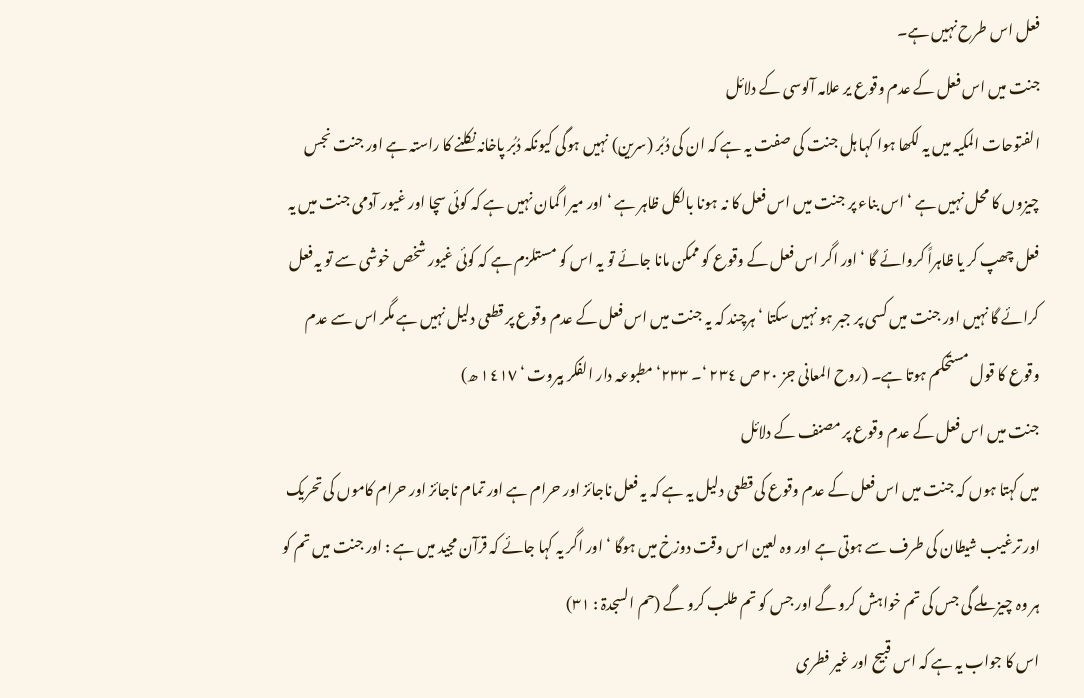فعل اس طرح نہیں ہے۔
جنت میں اس فعل کے عدم وقوع یر علامہ آلوسی کے دلائل
الفتوحات المکیہ میں یہ لکھا ہوا کہا ہل جنت کی صفت یہ ہے کہ ان کی دُبُر (سرین) نہیں ہوگی کیونکہ دُبُر پاخانہ نکلنے کا راستہ ہے اور جنت نجس چیزوں کا محل نہیں ہے ‘ اس بناء پر جنت میں اس فعل کا نہ ہونا بالکل ظاہر ہے ‘ اور میرا گمان نہیں ہے کہ کوئی سچا اور غیور آدمی جنت میں یہ فعل چھپ کر یا ظاہراً کروائے گا ‘ اور اگر اس فعل کے وقوع کو ممکن مانا جائے تو یہ اس کو مستلزم ہے کہ کوئی غیور شخص خوشی سے تو یہ فعل کرائے گا نہیں اور جنت میں کسی پر جبر ہو نہیں سکتا ‘ ہرچند کہ یہ جنت میں اس فعل کے عدم وقوع پر قطعی دلیل نہیں ہے مگر اس سے عدم وقوع کا قول مستحکم ہوتا ہے۔ (روح المعانی جز ٢٠ ص ٢٣٤ ‘۔ ٢٣٣‘ مطبوعہ دار الفکر بیروت ‘ ١٤١٧ ھ)
جنت میں اس فعل کے عدم وقوع پر مصنف کے دلائل
میں کہتا ہوں کہ جنت میں اس فعل کے عدم وقوع کی قطعی دلیل یہ ہے کہ یہ فعل ناجائز اور حرام ہے اور تمام ناجائز اور حرام کاموں کی تحریک اور ترغیب شیطان کی طرف سے ہوتی ہے اور وہ لعین اس وقت دوزخ میں ہوگا ‘ اور اگر یہ کہا جائے کہ قرآن مجید میں ہے : اور جنت میں تم کو ہر وہ چیز ملے گی جس کی تم خواہش کرو گے اور جس کو تم طلب کرو گے (حم السجدۃ : ٣١)
اس کا جواب یہ ہے کہ اس قبیح اور غیر فطری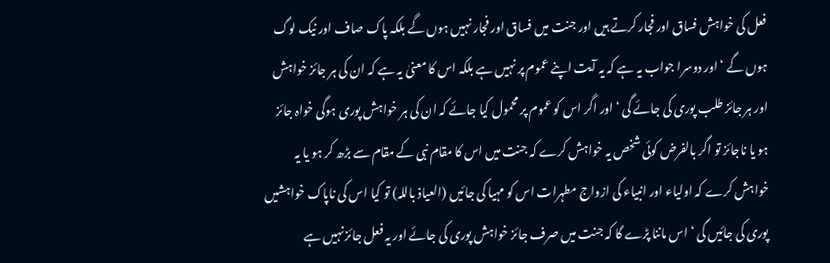فعل کی خواہش فساق اور فجار کرتے ہیں اور جنت میں فساق اور فجار نہیں ہوں گے بلکہ پاک صاف اور نیک لوگ ہوں گے ‘ اور دوسرا جواب یہ ہے کہ یہ آیت اپنے عموم پر نہیں ہے بلکہ اس کا معنیٰ یہ ہے کہ ان کی ہر جائز خواہش اور ہر جائز طلب پوری کی جائے گی ‘ اور اگر اس کو عموم پر محمول کیا جائے کہ ان کی ہر خواہش پوری ہوگی خواہ جائز ہو یا ناجائز تو اگر بالفرض کوئی شخص یہ خواہش کرے کہ جنت میں اس کا مقام نبی کے مقام سے بڑھ کر ہو یا یہ خواہش کرے کہ اولیاء اور انبیاء کی ازواج مطہرات اس کو مہیا کی جائیں (العیاذ باللہ) تو کیا اس کی ناپاک خواہشیں پوری کی جائیں گی ‘ اس ماننا پڑے گا کہ جنت میں صرف جائز خواہش پوری کی جائے اور یہ فعل جائز نہیں ہے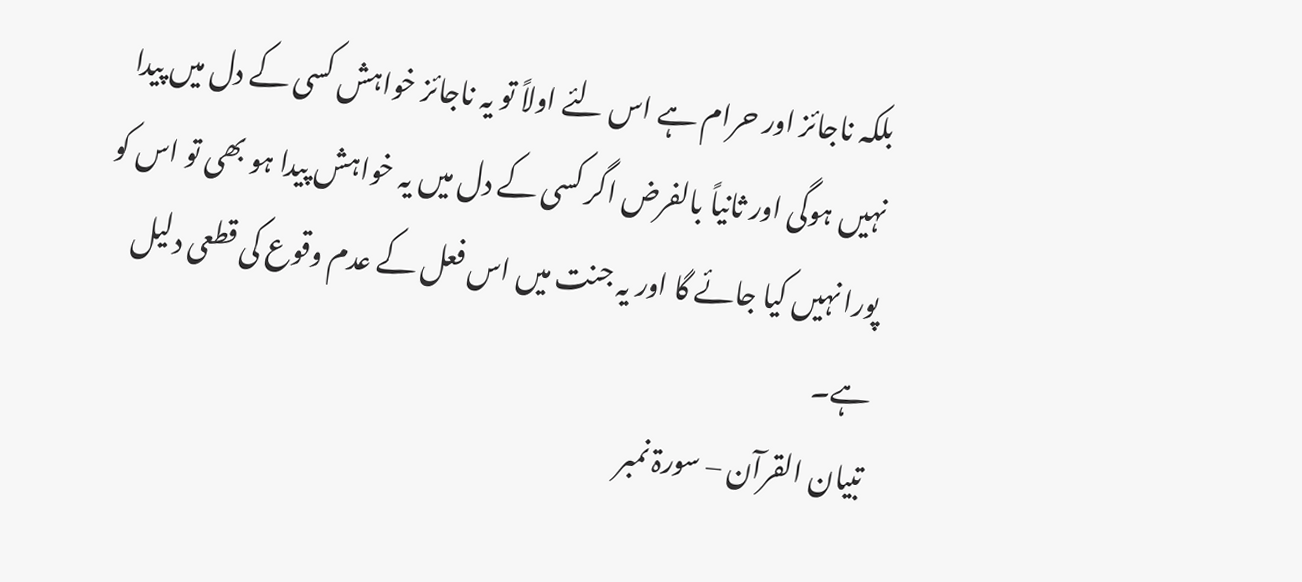بلکہ ناجائز اور حرام ہے اس لئے اولاً تو یہ ناجائز خواہش کسی کے دل میں پیدا نہیں ہوگی اور ثانیاً بالفرض اگر کسی کے دل میں یہ خواہش پیدا ہو بھی تو اس کو پورا نہیں کیا جائے گا اور یہ جنت میں اس فعل کے عدم وقوع کی قطعی دلیل ہے۔
تبیان القرآن – سورۃ نمبر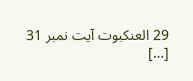29 العنكبوت آیت نمبر 31
[…]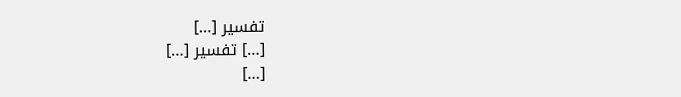تفسیر […]
[…] تفسیر […]
[…]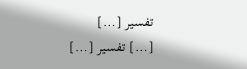تفسیر […]
[…] تفسیر […]